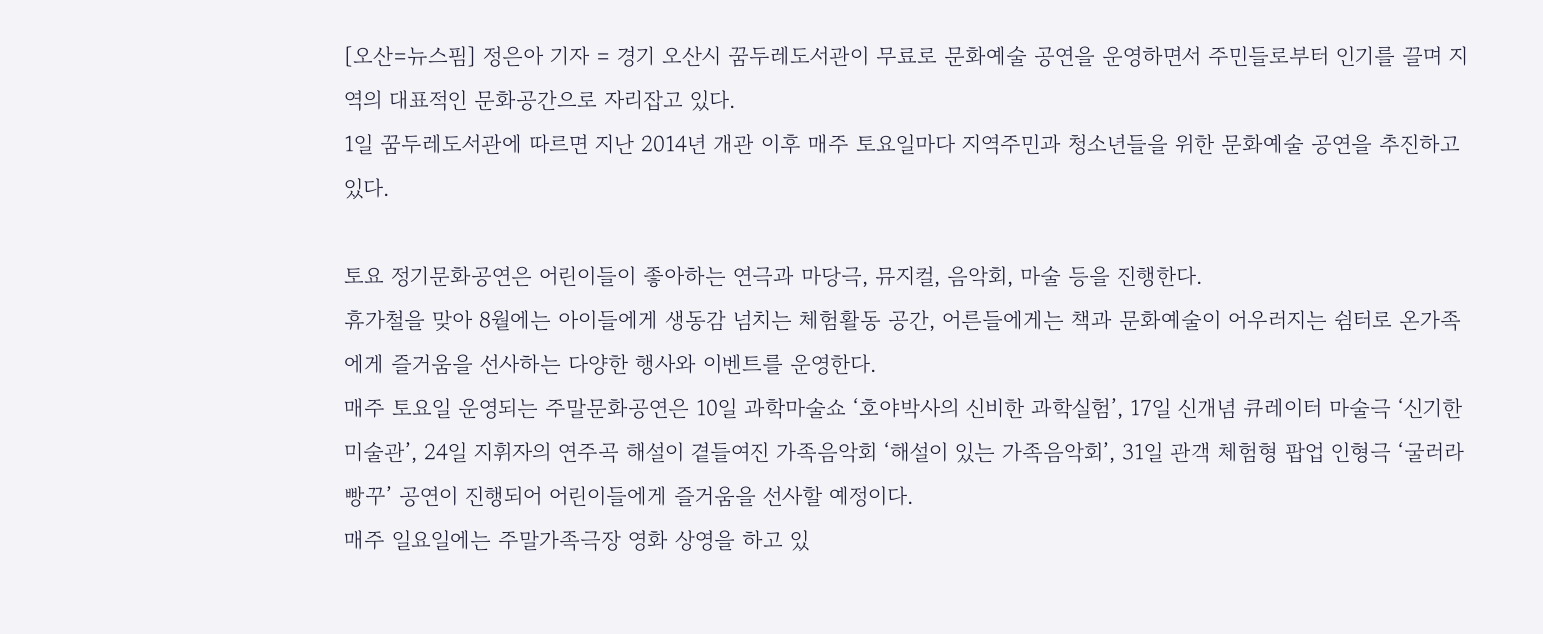[오산=뉴스핌] 정은아 기자 = 경기 오산시 꿈두레도서관이 무료로 문화예술 공연을 운영하면서 주민들로부터 인기를 끌며 지역의 대표적인 문화공간으로 자리잡고 있다.
1일 꿈두레도서관에 따르면 지난 2014년 개관 이후 매주 토요일마다 지역주민과 청소년들을 위한 문화예술 공연을 추진하고 있다.

토요 정기문화공연은 어린이들이 좋아하는 연극과 마당극, 뮤지컬, 음악회, 마술 등을 진행한다.
휴가철을 맞아 8월에는 아이들에게 생동감 넘치는 체험활동 공간, 어른들에게는 책과 문화예술이 어우러지는 쉼터로 온가족에게 즐거움을 선사하는 다양한 행사와 이벤트를 운영한다.
매주 토요일 운영되는 주말문화공연은 10일 과학마술쇼 ‘호야박사의 신비한 과학실험’, 17일 신개념 큐레이터 마술극 ‘신기한 미술관’, 24일 지휘자의 연주곡 해설이 곁들여진 가족음악회 ‘해설이 있는 가족음악회’, 31일 관객 체험형 팝업 인형극 ‘굴러라 빵꾸’ 공연이 진행되어 어린이들에게 즐거움을 선사할 예정이다.
매주 일요일에는 주말가족극장 영화 상영을 하고 있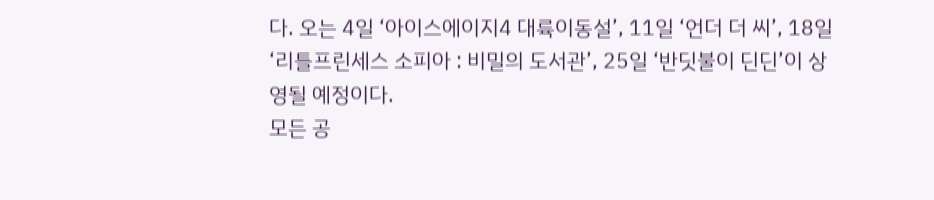다. 오는 4일 ‘아이스에이지4 대륙이동설’, 11일 ‘언더 더 씨’, 18일 ‘리틀프린세스 소피아 : 비밀의 도서관’, 25일 ‘반딧불이 딘딘’이 상영될 예정이다.
모든 공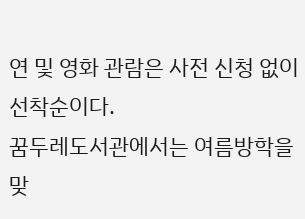연 및 영화 관람은 사전 신청 없이 선착순이다.
꿈두레도서관에서는 여름방학을 맞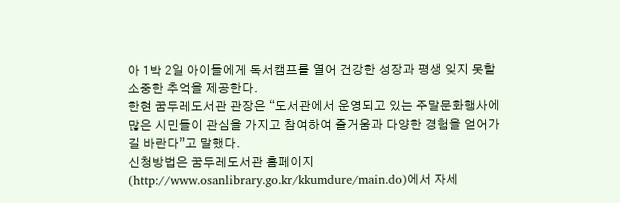아 1박 2일 아이들에게 독서캠프를 열어 건강한 성장과 평생 잊지 못할 소중한 추억을 제공한다.
한현 꿈두레도서관 관장은 “도서관에서 운영되고 있는 주말문화행사에 많은 시민들이 관심을 가지고 참여하여 즐거움과 다양한 경험을 얻어가길 바란다”고 말했다.
신청방법은 꿈두레도서관 홈페이지(http://www.osanlibrary.go.kr/kkumdure/main.do)에서 자세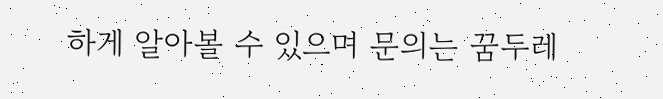하게 알아볼 수 있으며 문의는 꿈두레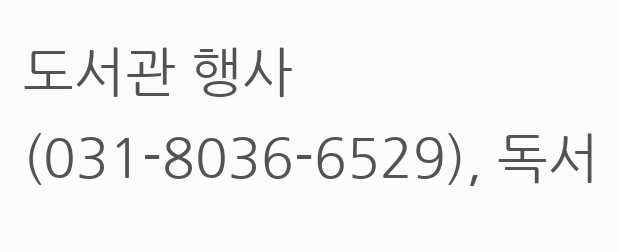도서관 행사(031-8036-6529), 독서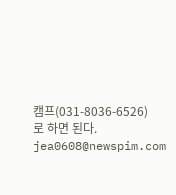캠프(031-8036-6526)로 하면 된다.
jea0608@newspim.com